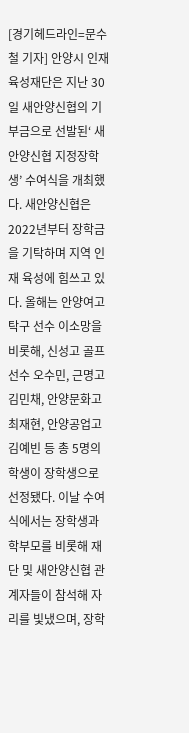[경기헤드라인=문수철 기자] 안양시 인재육성재단은 지난 30일 새안양신협의 기부금으로 선발된‘ 새안양신협 지정장학생’ 수여식을 개최했다. 새안양신협은 2022년부터 장학금을 기탁하며 지역 인재 육성에 힘쓰고 있다. 올해는 안양여고 탁구 선수 이소망을 비롯해, 신성고 골프 선수 오수민, 근명고 김민채, 안양문화고 최재현, 안양공업고 김예빈 등 총 5명의 학생이 장학생으로 선정됐다. 이날 수여식에서는 장학생과 학부모를 비롯해 재단 및 새안양신협 관계자들이 참석해 자리를 빛냈으며, 장학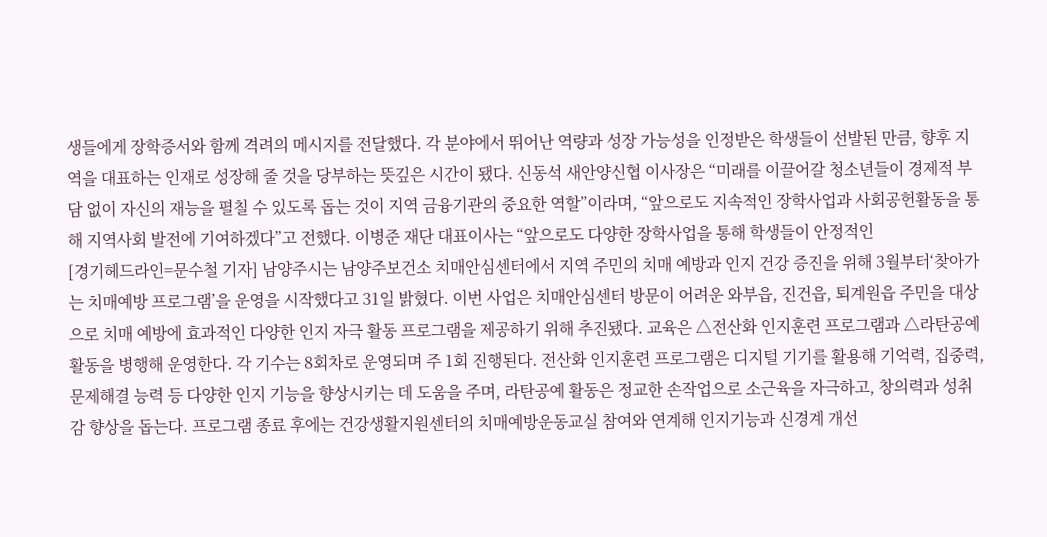생들에게 장학증서와 함께 격려의 메시지를 전달했다. 각 분야에서 뛰어난 역량과 성장 가능성을 인정받은 학생들이 선발된 만큼, 향후 지역을 대표하는 인재로 성장해 줄 것을 당부하는 뜻깊은 시간이 됐다. 신동석 새안양신협 이사장은 “미래를 이끌어갈 청소년들이 경제적 부담 없이 자신의 재능을 펼칠 수 있도록 돕는 것이 지역 금융기관의 중요한 역할”이라며, “앞으로도 지속적인 장학사업과 사회공헌활동을 통해 지역사회 발전에 기여하겠다”고 전했다. 이병준 재단 대표이사는 “앞으로도 다양한 장학사업을 통해 학생들이 안정적인
[경기헤드라인=문수철 기자] 남양주시는 남양주보건소 치매안심센터에서 지역 주민의 치매 예방과 인지 건강 증진을 위해 3월부터‘찾아가는 치매예방 프로그램’을 운영을 시작했다고 31일 밝혔다. 이번 사업은 치매안심센터 방문이 어려운 와부읍, 진건읍, 퇴계원읍 주민을 대상으로 치매 예방에 효과적인 다양한 인지 자극 활동 프로그램을 제공하기 위해 추진됐다. 교육은 △전산화 인지훈련 프로그램과 △라탄공예 활동을 병행해 운영한다. 각 기수는 8회차로 운영되며 주 1회 진행된다. 전산화 인지훈련 프로그램은 디지털 기기를 활용해 기억력, 집중력, 문제해결 능력 등 다양한 인지 기능을 향상시키는 데 도움을 주며, 라탄공예 활동은 정교한 손작업으로 소근육을 자극하고, 창의력과 성취감 향상을 돕는다. 프로그램 종료 후에는 건강생활지원센터의 치매예방운동교실 참여와 연계해 인지기능과 신경계 개선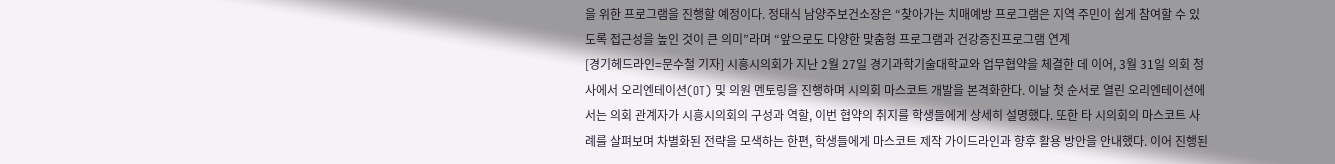을 위한 프로그램을 진행할 예정이다. 정태식 남양주보건소장은 “찾아가는 치매예방 프로그램은 지역 주민이 쉽게 참여할 수 있도록 접근성을 높인 것이 큰 의미”라며 “앞으로도 다양한 맞춤형 프로그램과 건강증진프로그램 연계
[경기헤드라인=문수철 기자] 시흥시의회가 지난 2월 27일 경기과학기술대학교와 업무협약을 체결한 데 이어, 3월 31일 의회 청사에서 오리엔테이션(OT) 및 의원 멘토링을 진행하며 시의회 마스코트 개발을 본격화한다. 이날 첫 순서로 열린 오리엔테이션에서는 의회 관계자가 시흥시의회의 구성과 역할, 이번 협약의 취지를 학생들에게 상세히 설명했다. 또한 타 시의회의 마스코트 사례를 살펴보며 차별화된 전략을 모색하는 한편, 학생들에게 마스코트 제작 가이드라인과 향후 활용 방안을 안내했다. 이어 진행된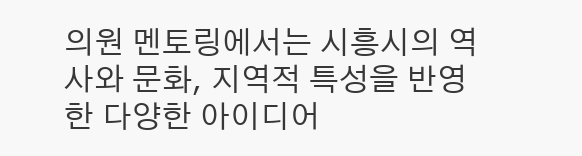의원 멘토링에서는 시흥시의 역사와 문화, 지역적 특성을 반영한 다양한 아이디어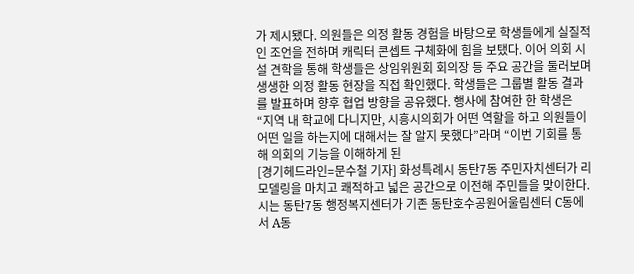가 제시됐다. 의원들은 의정 활동 경험을 바탕으로 학생들에게 실질적인 조언을 전하며 캐릭터 콘셉트 구체화에 힘을 보탰다. 이어 의회 시설 견학을 통해 학생들은 상임위원회 회의장 등 주요 공간을 둘러보며 생생한 의정 활동 현장을 직접 확인했다. 학생들은 그룹별 활동 결과를 발표하며 향후 협업 방향을 공유했다. 행사에 참여한 한 학생은 “지역 내 학교에 다니지만, 시흥시의회가 어떤 역할을 하고 의원들이 어떤 일을 하는지에 대해서는 잘 알지 못했다”라며 “이번 기회를 통해 의회의 기능을 이해하게 된
[경기헤드라인=문수철 기자] 화성특례시 동탄7동 주민자치센터가 리모델링을 마치고 쾌적하고 넓은 공간으로 이전해 주민들을 맞이한다. 시는 동탄7동 행정복지센터가 기존 동탄호수공원어울림센터 C동에서 A동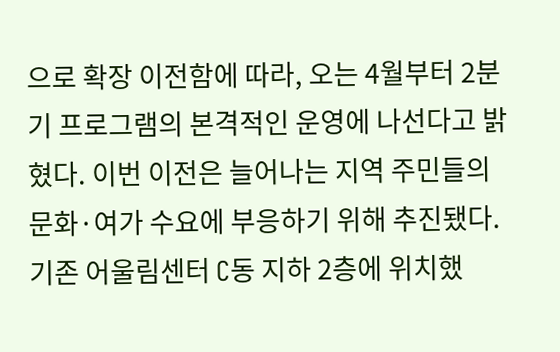으로 확장 이전함에 따라, 오는 4월부터 2분기 프로그램의 본격적인 운영에 나선다고 밝혔다. 이번 이전은 늘어나는 지역 주민들의 문화·여가 수요에 부응하기 위해 추진됐다. 기존 어울림센터 C동 지하 2층에 위치했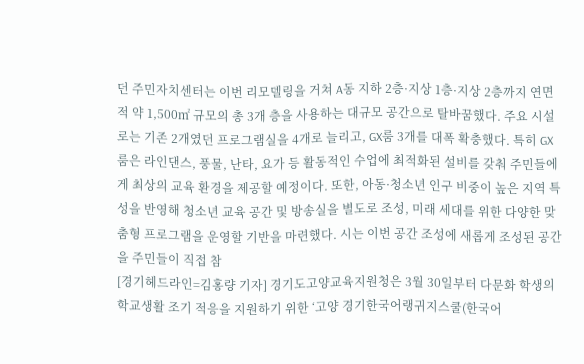던 주민자치센터는 이번 리모델링을 거쳐 A동 지하 2층·지상 1층·지상 2층까지 연면적 약 1,500㎡ 규모의 총 3개 층을 사용하는 대규모 공간으로 탈바꿈했다. 주요 시설로는 기존 2개였던 프로그램실을 4개로 늘리고, GX룸 3개를 대폭 확충했다. 특히 GX룸은 라인댄스, 풍물, 난타, 요가 등 활동적인 수업에 최적화된 설비를 갖춰 주민들에게 최상의 교육 환경을 제공할 예정이다. 또한, 아동·청소년 인구 비중이 높은 지역 특성을 반영해 청소년 교육 공간 및 방송실을 별도로 조성, 미래 세대를 위한 다양한 맞춤형 프로그램을 운영할 기반을 마련했다. 시는 이번 공간 조성에 새롭게 조성된 공간을 주민들이 직접 참
[경기헤드라인=김홍량 기자] 경기도고양교육지원청은 3월 30일부터 다문화 학생의 학교생활 조기 적응을 지원하기 위한 ‘고양 경기한국어랭귀지스쿨(한국어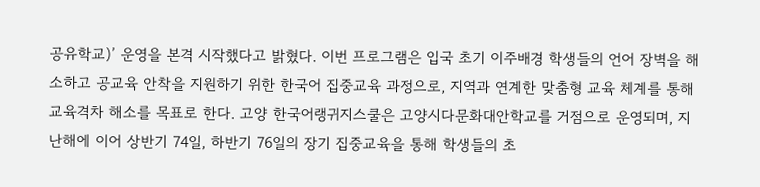공유학교)’ 운영을 본격 시작했다고 밝혔다. 이번 프로그램은 입국 초기 이주배경 학생들의 언어 장벽을 해소하고 공교육 안착을 지원하기 위한 한국어 집중교육 과정으로, 지역과 연계한 맞춤형 교육 체계를 통해 교육격차 해소를 목표로 한다. 고양 한국어랭귀지스쿨은 고양시다문화대안학교를 거점으로 운영되며, 지난해에 이어 상반기 74일, 하반기 76일의 장기 집중교육을 통해 학생들의 초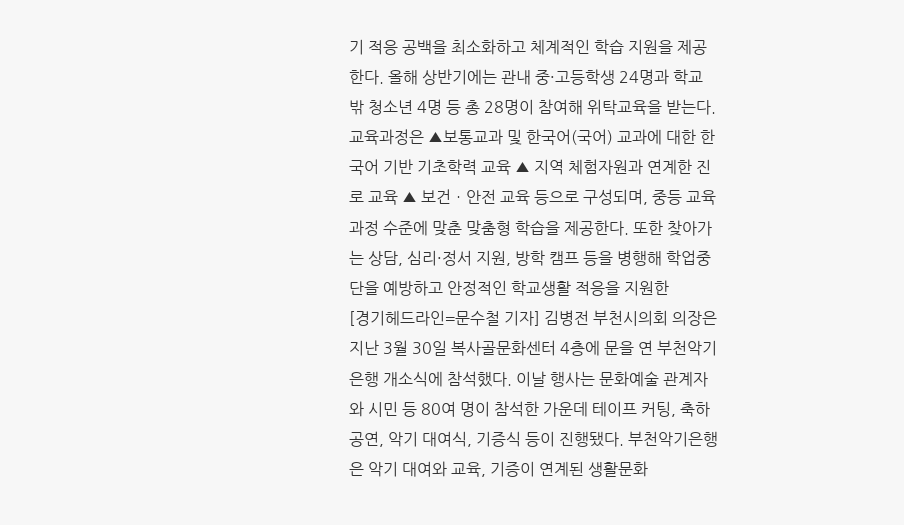기 적응 공백을 최소화하고 체계적인 학습 지원을 제공한다. 올해 상반기에는 관내 중·고등학생 24명과 학교 밖 청소년 4명 등 총 28명이 참여해 위탁교육을 받는다. 교육과정은 ▲보통교과 및 한국어(국어) 교과에 대한 한국어 기반 기초학력 교육 ▲ 지역 체험자원과 연계한 진로 교육 ▲ 보건ㆍ안전 교육 등으로 구성되며, 중등 교육과정 수준에 맞춘 맞춤형 학습을 제공한다. 또한 찾아가는 상담, 심리·정서 지원, 방학 캠프 등을 병행해 학업중단을 예방하고 안정적인 학교생활 적응을 지원한
[경기헤드라인=문수철 기자] 김병전 부천시의회 의장은 지난 3월 30일 복사골문화센터 4층에 문을 연 부천악기은행 개소식에 참석했다. 이날 행사는 문화예술 관계자와 시민 등 80여 명이 참석한 가운데 테이프 커팅, 축하공연, 악기 대여식, 기증식 등이 진행됐다. 부천악기은행은 악기 대여와 교육, 기증이 연계된 생활문화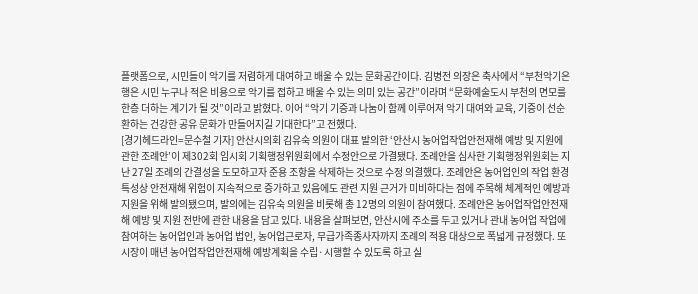플랫폼으로, 시민들이 악기를 저렴하게 대여하고 배울 수 있는 문화공간이다. 김병전 의장은 축사에서 “부천악기은행은 시민 누구나 적은 비용으로 악기를 접하고 배울 수 있는 의미 있는 공간”이라며 “문화예술도시 부천의 면모를 한층 더하는 계기가 될 것”이라고 밝혔다. 이어 “악기 기증과 나눔이 함께 이루어져 악기 대여와 교육, 기증이 선순환하는 건강한 공유 문화가 만들어지길 기대한다”고 전했다.
[경기헤드라인=문수철 기자] 안산시의회 김유숙 의원이 대표 발의한 ‘안산시 농어업작업안전재해 예방 및 지원에 관한 조례안’이 제302회 임시회 기획행정위원회에서 수정안으로 가결됐다. 조례안을 심사한 기획행정위원회는 지난 27일 조례의 간결성을 도모하고자 준용 조항을 삭제하는 것으로 수정 의결했다. 조례안은 농어업인의 작업 환경 특성상 안전재해 위험이 지속적으로 증가하고 있음에도 관련 지원 근거가 미비하다는 점에 주목해 체계적인 예방과 지원을 위해 발의됐으며, 발의에는 김유숙 의원을 비롯해 총 12명의 의원이 참여했다. 조례안은 농어업작업안전재해 예방 및 지원 전반에 관한 내용을 담고 있다. 내용을 살펴보면, 안산시에 주소를 두고 있거나 관내 농어업 작업에 참여하는 농어업인과 농어업 법인, 농어업근로자, 무급가족종사자까지 조례의 적용 대상으로 폭넓게 규정했다. 또 시장이 매년 농어업작업안전재해 예방계획을 수립·시행할 수 있도록 하고 실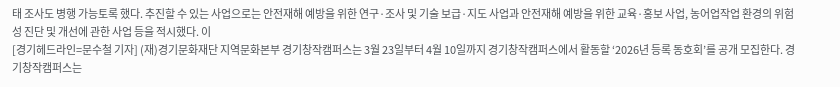태 조사도 병행 가능토록 했다. 추진할 수 있는 사업으로는 안전재해 예방을 위한 연구·조사 및 기술 보급·지도 사업과 안전재해 예방을 위한 교육·홍보 사업, 농어업작업 환경의 위험성 진단 및 개선에 관한 사업 등을 적시했다. 이
[경기헤드라인=문수철 기자] (재)경기문화재단 지역문화본부 경기창작캠퍼스는 3월 23일부터 4월 10일까지 경기창작캠퍼스에서 활동할 ‘2026년 등록 동호회’를 공개 모집한다. 경기창작캠퍼스는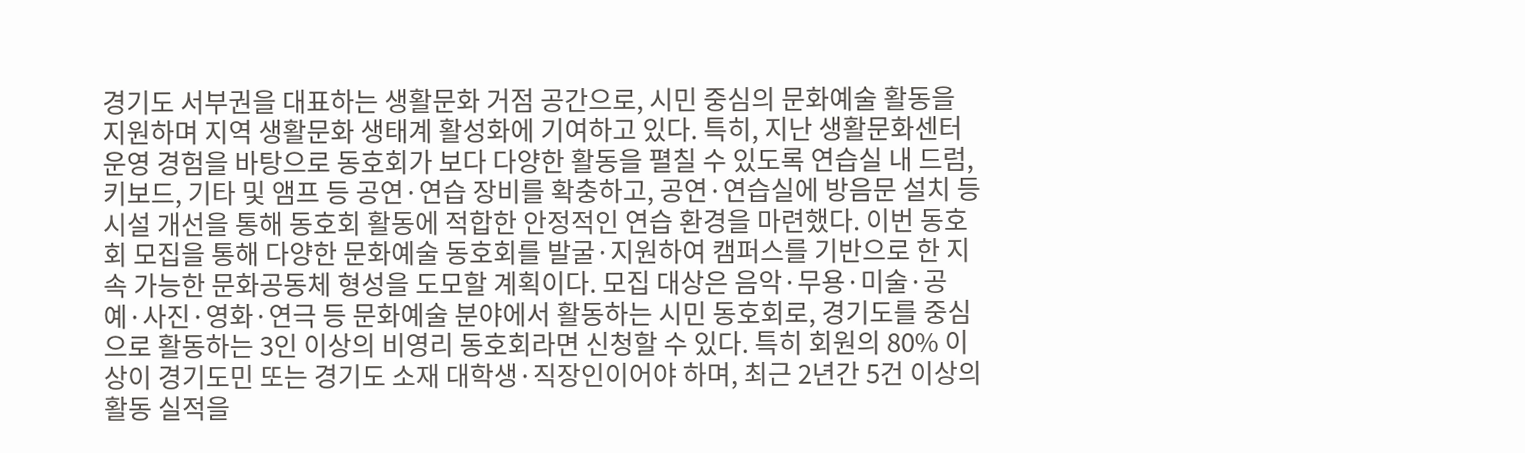경기도 서부권을 대표하는 생활문화 거점 공간으로, 시민 중심의 문화예술 활동을 지원하며 지역 생활문화 생태계 활성화에 기여하고 있다. 특히, 지난 생활문화센터 운영 경험을 바탕으로 동호회가 보다 다양한 활동을 펼칠 수 있도록 연습실 내 드럼, 키보드, 기타 및 앰프 등 공연·연습 장비를 확충하고, 공연·연습실에 방음문 설치 등 시설 개선을 통해 동호회 활동에 적합한 안정적인 연습 환경을 마련했다. 이번 동호회 모집을 통해 다양한 문화예술 동호회를 발굴·지원하여 캠퍼스를 기반으로 한 지속 가능한 문화공동체 형성을 도모할 계획이다. 모집 대상은 음악·무용·미술·공예·사진·영화·연극 등 문화예술 분야에서 활동하는 시민 동호회로, 경기도를 중심으로 활동하는 3인 이상의 비영리 동호회라면 신청할 수 있다. 특히 회원의 80% 이상이 경기도민 또는 경기도 소재 대학생·직장인이어야 하며, 최근 2년간 5건 이상의 활동 실적을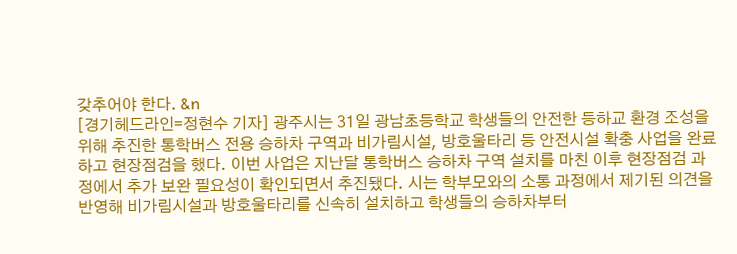갖추어야 한다. &n
[경기헤드라인=정현수 기자] 광주시는 31일 광남초등학교 학생들의 안전한 등하교 환경 조성을 위해 추진한 통학버스 전용 승하차 구역과 비가림시설, 방호울타리 등 안전시설 확충 사업을 완료하고 현장점검을 했다. 이번 사업은 지난달 통학버스 승하차 구역 설치를 마친 이후 현장점검 과정에서 추가 보완 필요성이 확인되면서 추진됐다. 시는 학부모와의 소통 과정에서 제기된 의견을 반영해 비가림시설과 방호울타리를 신속히 설치하고 학생들의 승하차부터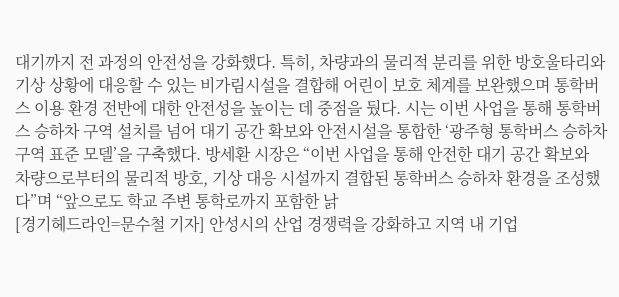대기까지 전 과정의 안전성을 강화했다. 특히, 차량과의 물리적 분리를 위한 방호울타리와 기상 상황에 대응할 수 있는 비가림시설을 결합해 어린이 보호 체계를 보완했으며 통학버스 이용 환경 전반에 대한 안전성을 높이는 데 중점을 뒀다. 시는 이번 사업을 통해 통학버스 승하차 구역 설치를 넘어 대기 공간 확보와 안전시설을 통합한 ‘광주형 통학버스 승하차 구역 표준 모델’을 구축했다. 방세환 시장은 “이번 사업을 통해 안전한 대기 공간 확보와 차량으로부터의 물리적 방호, 기상 대응 시설까지 결합된 통학버스 승하차 환경을 조성했다”며 “앞으로도 학교 주변 통학로까지 포함한 낡
[경기헤드라인=문수철 기자] 안성시의 산업 경쟁력을 강화하고 지역 내 기업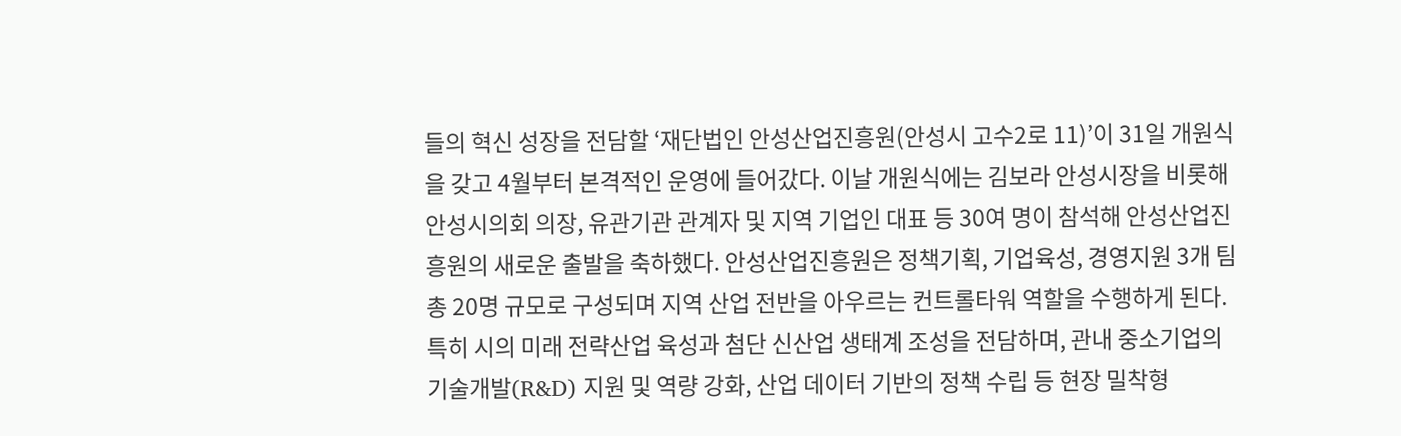들의 혁신 성장을 전담할 ‘재단법인 안성산업진흥원(안성시 고수2로 11)’이 31일 개원식을 갖고 4월부터 본격적인 운영에 들어갔다. 이날 개원식에는 김보라 안성시장을 비롯해 안성시의회 의장, 유관기관 관계자 및 지역 기업인 대표 등 30여 명이 참석해 안성산업진흥원의 새로운 출발을 축하했다. 안성산업진흥원은 정책기획, 기업육성, 경영지원 3개 팀 총 20명 규모로 구성되며 지역 산업 전반을 아우르는 컨트롤타워 역할을 수행하게 된다. 특히 시의 미래 전략산업 육성과 첨단 신산업 생태계 조성을 전담하며, 관내 중소기업의 기술개발(R&D) 지원 및 역량 강화, 산업 데이터 기반의 정책 수립 등 현장 밀착형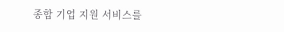종합 기업 지원 서비스를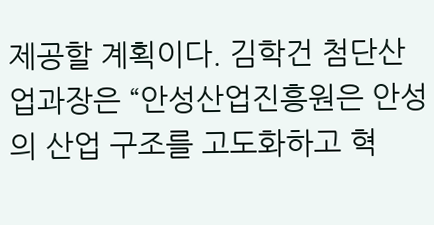제공할 계획이다. 김학건 첨단산업과장은 “안성산업진흥원은 안성의 산업 구조를 고도화하고 혁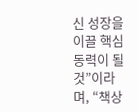신 성장을 이끌 핵심 동력이 될 것”이라며, “책상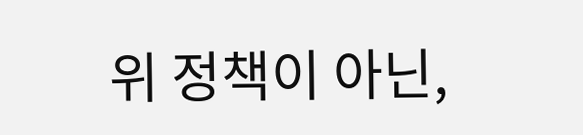위 정책이 아닌,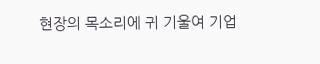현장의 목소리에 귀 기울여 기업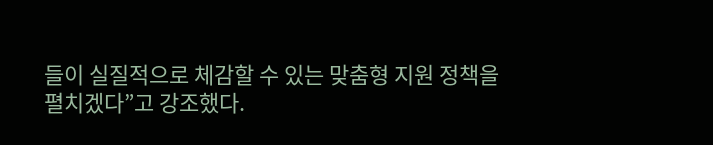들이 실질적으로 체감할 수 있는 맞춤형 지원 정책을 펼치겠다”고 강조했다.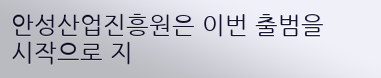안성산업진흥원은 이번 출범을 시작으로 지